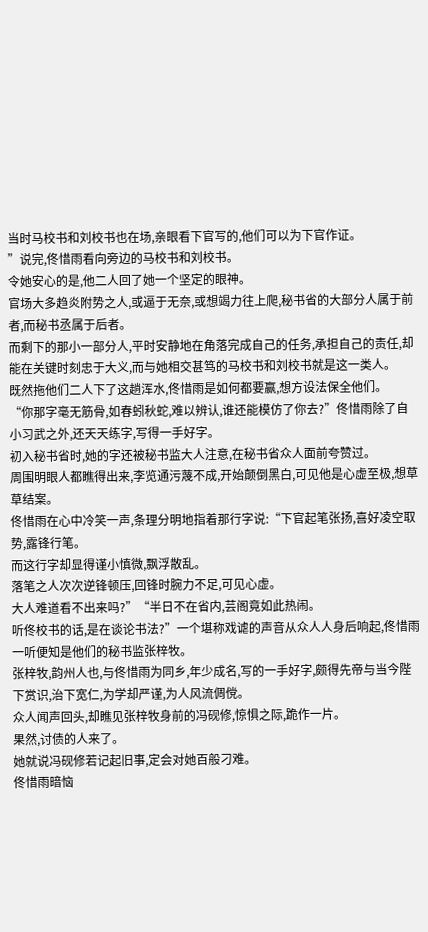当时马校书和刘校书也在场,亲眼看下官写的,他们可以为下官作证。
”说完,佟惜雨看向旁边的马校书和刘校书。
令她安心的是,他二人回了她一个坚定的眼神。
官场大多趋炎附势之人,或逼于无奈,或想竭力往上爬,秘书省的大部分人属于前者,而秘书丞属于后者。
而剩下的那小一部分人,平时安静地在角落完成自己的任务,承担自己的责任,却能在关键时刻忠于大义,而与她相交甚笃的马校书和刘校书就是这一类人。
既然拖他们二人下了这趟浑水,佟惜雨是如何都要赢,想方设法保全他们。
“你那字毫无筋骨,如春蚓秋蛇,难以辨认,谁还能模仿了你去?”佟惜雨除了自小习武之外,还天天练字,写得一手好字。
初入秘书省时,她的字还被秘书监大人注意,在秘书省众人面前夸赞过。
周围明眼人都瞧得出来,李览通污蔑不成,开始颠倒黑白,可见他是心虚至极,想草草结案。
佟惜雨在心中冷笑一声,条理分明地指着那行字说:“下官起笔张扬,喜好凌空取势,露锋行笔。
而这行字却显得谨小慎微,飘浮散乱。
落笔之人次次逆锋顿压,回锋时腕力不足,可见心虚。
大人难道看不出来吗?”“半日不在省内,芸阁竟如此热闹。
听佟校书的话,是在谈论书法?”一个堪称戏谑的声音从众人人身后响起,佟惜雨一听便知是他们的秘书监张梓牧。
张梓牧,韵州人也,与佟惜雨为同乡,年少成名,写的一手好字,颇得先帝与当今陛下赏识,治下宽仁,为学却严谨,为人风流倜傥。
众人闻声回头,却瞧见张梓牧身前的冯砚修,惊惧之际,跪作一片。
果然,讨债的人来了。
她就说冯砚修若记起旧事,定会对她百般刁难。
佟惜雨暗恼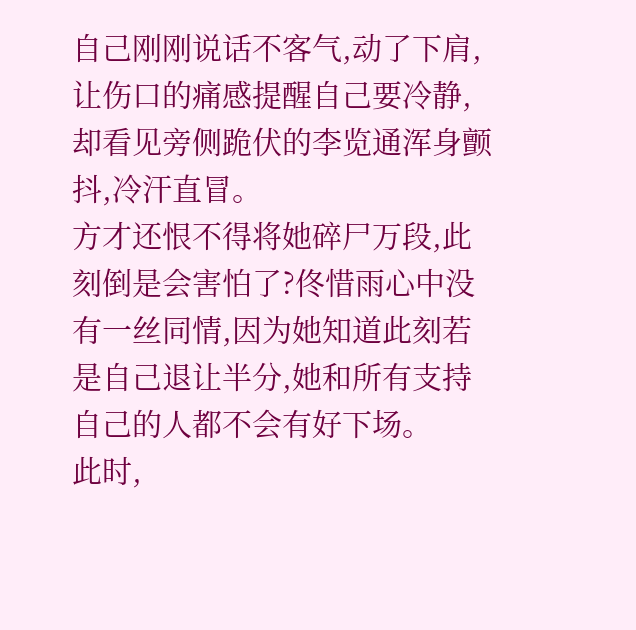自己刚刚说话不客气,动了下肩,让伤口的痛感提醒自己要冷静,却看见旁侧跪伏的李览通浑身颤抖,冷汗直冒。
方才还恨不得将她碎尸万段,此刻倒是会害怕了?佟惜雨心中没有一丝同情,因为她知道此刻若是自己退让半分,她和所有支持自己的人都不会有好下场。
此时,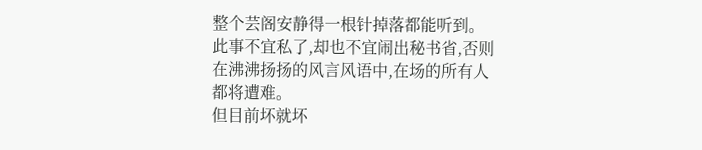整个芸阁安静得一根针掉落都能听到。
此事不宜私了,却也不宜闹出秘书省,否则在沸沸扬扬的风言风语中,在场的所有人都将遭难。
但目前坏就坏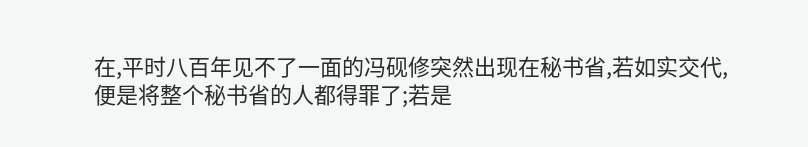在,平时八百年见不了一面的冯砚修突然出现在秘书省,若如实交代,便是将整个秘书省的人都得罪了;若是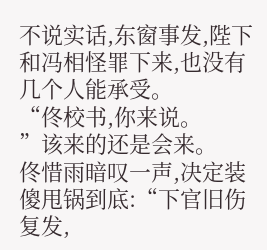不说实话,东窗事发,陛下和冯相怪罪下来,也没有几个人能承受。
“佟校书,你来说。
”该来的还是会来。
佟惜雨暗叹一声,决定装傻甩锅到底:“下官旧伤复发,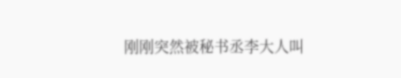刚刚突然被秘书丞李大人叫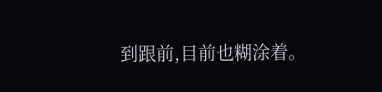到跟前,目前也糊涂着。